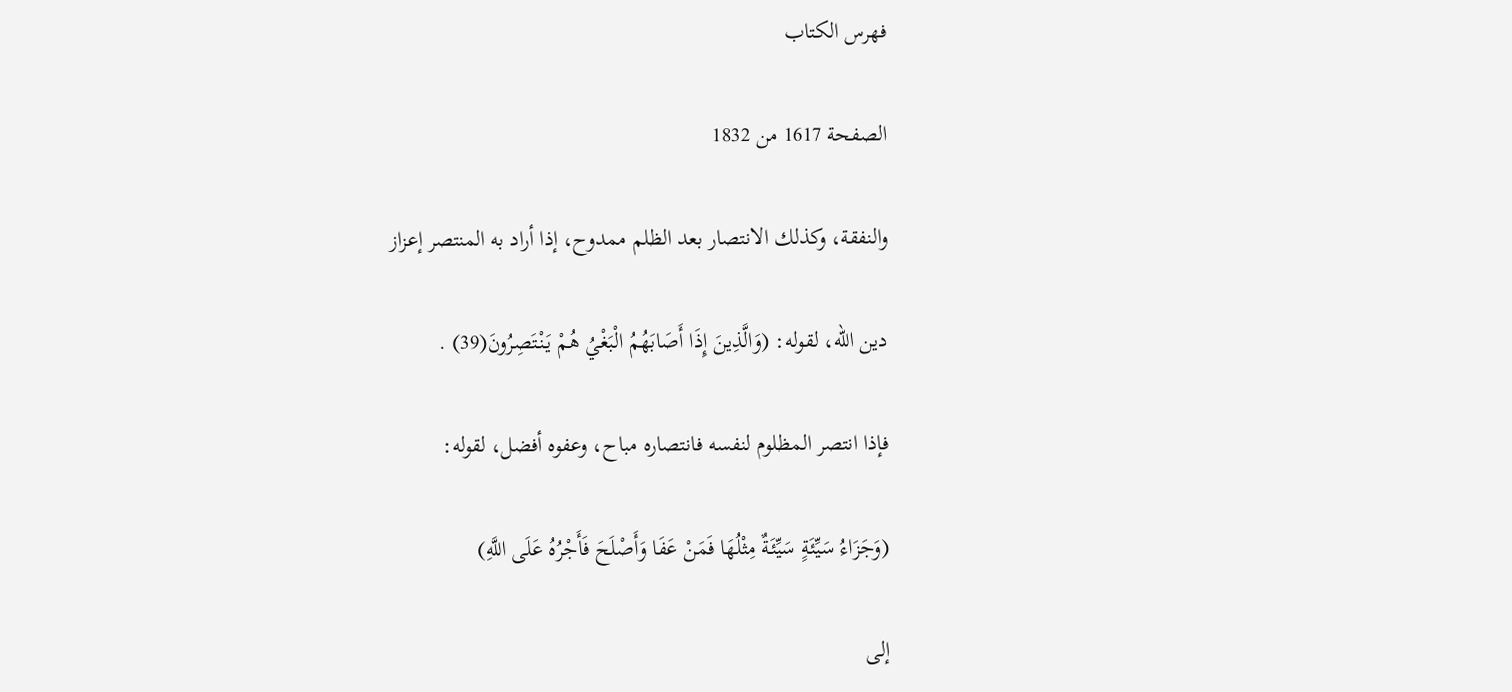فهرس الكتاب

الصفحة 1617 من 1832

والنفقة، وكذلك الانتصار بعد الظلم ممدوح، إذا أراد به المنتصر إعزاز

دين الله، لقوله: (وَالَّذِينَ إِذَا أَصَابَهُمُ الْبَغْيُ هُمْ يَنْتَصِرُونَ(39) .

فإذا انتصر المظلوم لنفسه فانتصاره مباح، وعفوه أفضل، لقوله:

(وَجَزَاءُ سَيِّئَةٍ سَيِّئَةٌ مِثْلُهَا فَمَنْ عَفَا وَأَصْلَحَ فَأَجْرُهُ عَلَى اللَّهِ)

إلى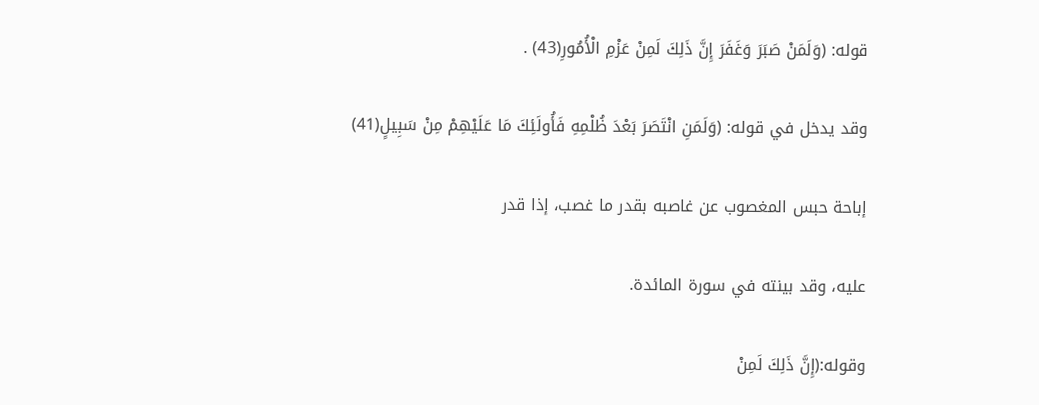قوله: (وَلَمَنْ صَبَرَ وَغَفَرَ إِنَّ ذَلِكَ لَمِنْ عَزْمِ الْأُمُورِ(43) .

وقد يدخل في قوله: (وَلَمَنِ انْتَصَرَ بَعْدَ ظُلْمِهِ فَأُولَئِكَ مَا عَلَيْهِمْ مِنْ سَبِيلٍ(41)

إباحة حبس المغصوب عن غاصبه بقدر ما غصب، إذا قدر

عليه، وقد بينته في سورة المائدة.

وقوله:(إِنَّ ذَلِكَ لَمِنْ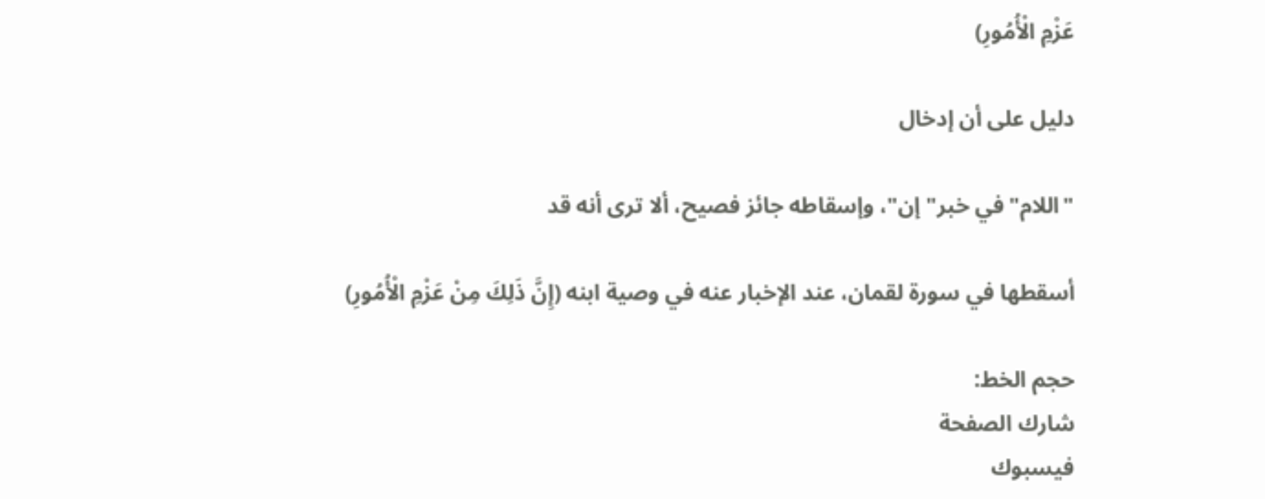عَزْمِ الْأُمُورِ)

دليل على أن إدخال

"اللام"في خبر"إن"، وإسقاطه جائز فصيح، ألا ترى أنه قد

أسقطها في سورة لقمان، عند الإخبار عنه في وصية ابنه (إِنَّ ذَلِكَ مِنْ عَزْمِ الْأُمُورِ)

حجم الخط:
شارك الصفحة
فيسبوك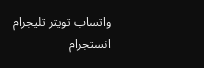واتساب تويتر تليجرام انستجرام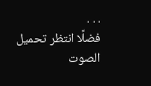. . .
فضلًا انتظر تحميل الصوت